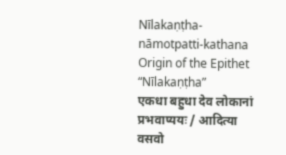Nīlakaṇṭha-nāmotpatti-kathana
Origin of the Epithet “Nīlakaṇṭha”
एकधा बहुधा देव लोकानां प्रभवाप्ययः / आदित्या वसवो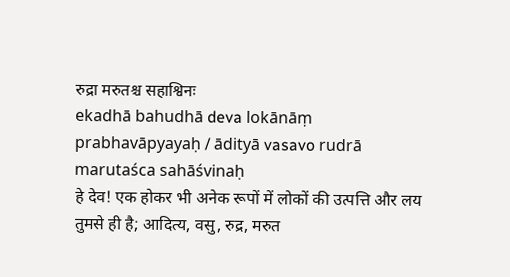रुद्रा मरुतश्च सहाश्विनः
ekadhā bahudhā deva lokānāṃ prabhavāpyayaḥ / ādityā vasavo rudrā marutaśca sahāśvinaḥ
हे देव! एक होकर भी अनेक रूपों में लोकों की उत्पत्ति और लय तुमसे ही है; आदित्य, वसु, रुद्र, मरुत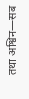तथा अश्विन—सब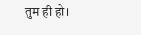तुम ही हो।